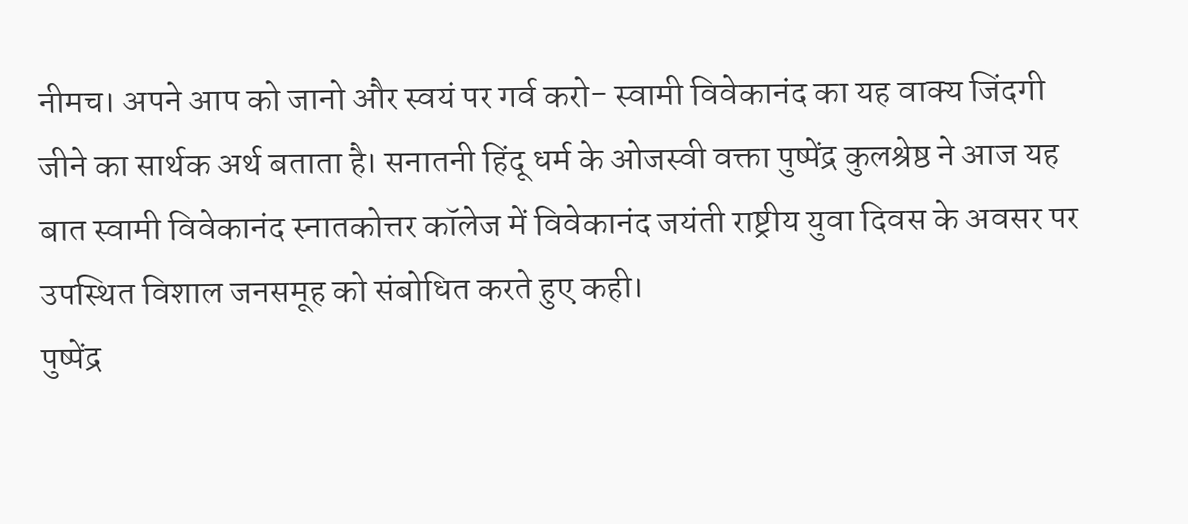नीमच। अपने आप को जानो और स्वयं पर गर्व करो- स्वामी विवेकानंद का यह वाक्य जिंदगी जीने का सार्थक अर्थ बताता है। सनातनी हिंदू धर्म के ओजस्वी वक्ता पुष्पेंद्र कुलश्रेष्ठ ने आज यह बात स्वामी विवेकानंद स्नातकोत्तर कॉलेज में विवेकानंद जयंती राष्ट्रीय युवा दिवस के अवसर पर उपस्थित विशाल जनसमूह को संबोधित करते हुए कही।
पुष्पेंद्र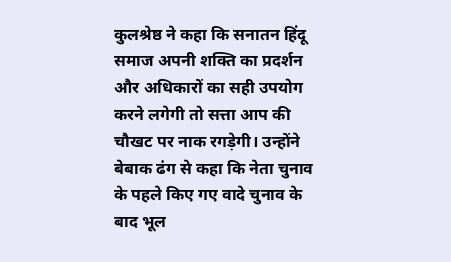कुलश्रेष्ठ ने कहा कि सनातन हिंदू समाज अपनी शक्ति का प्रदर्शन और अधिकारों का सही उपयोग करने लगेगी तो सत्ता आप की चौखट पर नाक रगड़ेगी। उन्होंने बेबाक ढंग से कहा कि नेता चुनाव के पहले किए गए वादे चुनाव के बाद भूल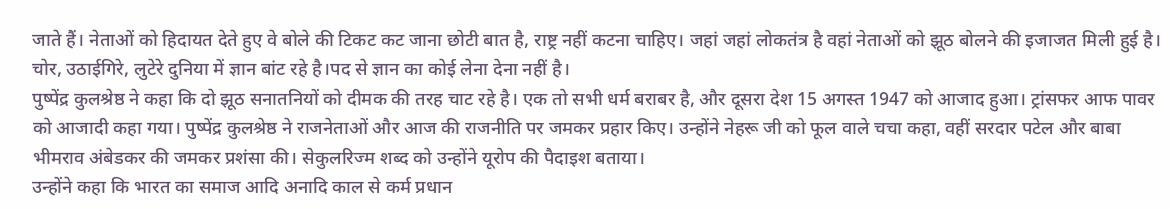जाते हैं। नेताओं को हिदायत देते हुए वे बोले की टिकट कट जाना छोटी बात है, राष्ट्र नहीं कटना चाहिए। जहां जहां लोकतंत्र है वहां नेताओं को झूठ बोलने की इजाजत मिली हुई है। चोर, उठाईगिरे, लुटेरे दुनिया में ज्ञान बांट रहे है।पद से ज्ञान का कोई लेना देना नहीं है।
पुष्पेंद्र कुलश्रेष्ठ ने कहा कि दो झूठ सनातनियों को दीमक की तरह चाट रहे है। एक तो सभी धर्म बराबर है, और दूसरा देश 15 अगस्त 1947 को आजाद हुआ। ट्रांसफर आफ पावर को आजादी कहा गया। पुष्पेंद्र कुलश्रेष्ठ ने राजनेताओं और आज की राजनीति पर जमकर प्रहार किए। उन्होंने नेहरू जी को फूल वाले चचा कहा, वहीं सरदार पटेल और बाबा भीमराव अंबेडकर की जमकर प्रशंसा की। सेकुलरिज्म शब्द को उन्होंने यूरोप की पैदाइश बताया।
उन्होंने कहा कि भारत का समाज आदि अनादि काल से कर्म प्रधान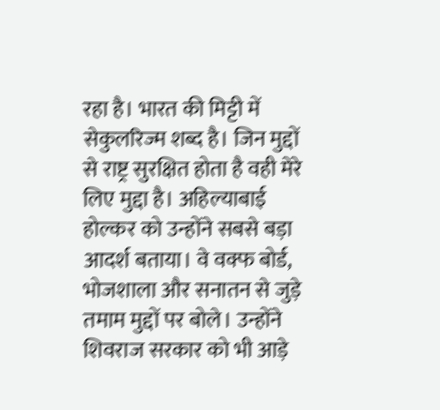रहा है। भारत की मिट्टी में सेकुलरिज्म शब्द है। जिन मुद्दों से राष्ट्र सुरक्षित होता है वही मेरे लिए मुद्दा है। अहिल्याबाई होल्कर को उन्होंने सबसे बड़ा आदर्श बताया। वे वक्फ बोर्ड, भोजशाला और सनातन से जुड़े तमाम मुद्दों पर बोले। उन्होंने शिवराज सरकार को भी आड़े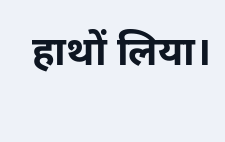हाथों लिया।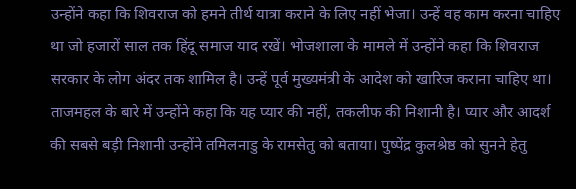उन्होंने कहा कि शिवराज को हमने तीर्थ यात्रा कराने के लिए नहीं भेजा। उन्हें वह काम करना चाहिए था जो हजारों साल तक हिंदू समाज याद रखें। भोजशाला के मामले में उन्होंने कहा कि शिवराज सरकार के लोग अंदर तक शामिल है। उन्हें पूर्व मुख्यमंत्री के आदेश को खारिज कराना चाहिए था। ताजमहल के बारे में उन्होंने कहा कि यह प्यार की नहीं, तकलीफ की निशानी है। प्यार और आदर्श की सबसे बड़ी निशानी उन्होंने तमिलनाडु के रामसेतु को बताया। पुष्पेंद्र कुलश्रेष्ठ को सुनने हेतु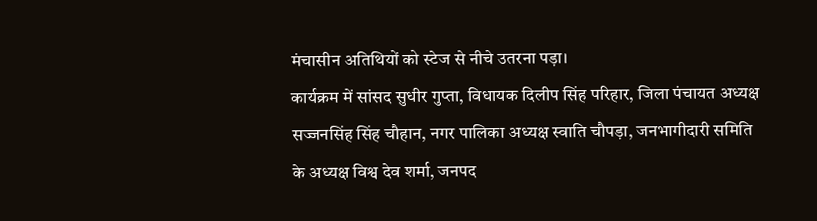मंचासीन अतिथियों को स्टेज से नीचे उतरना पड़ा।
कार्यक्रम में सांसद सुधीर गुप्ता, विधायक दिलीप सिंह परिहार, जिला पंचायत अध्यक्ष सज्जनसिंह सिंह चौहान, नगर पालिका अध्यक्ष स्वाति चौपड़ा, जनभागीदारी समिति के अध्यक्ष विश्व देव शर्मा, जनपद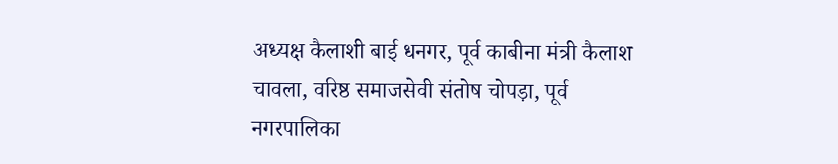अध्यक्ष कैलाशी बाई धनगर, पूर्व काबीना मंत्री कैलाश चावला, वरिष्ठ समाजसेवी संतोष चोपड़ा, पूर्व नगरपालिका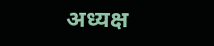अध्यक्ष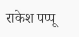राकेश पप्पू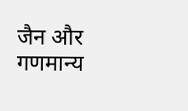जैन और गणमान्य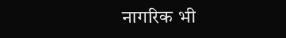नागरिक भी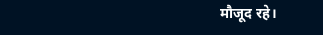मौजूद रहे।